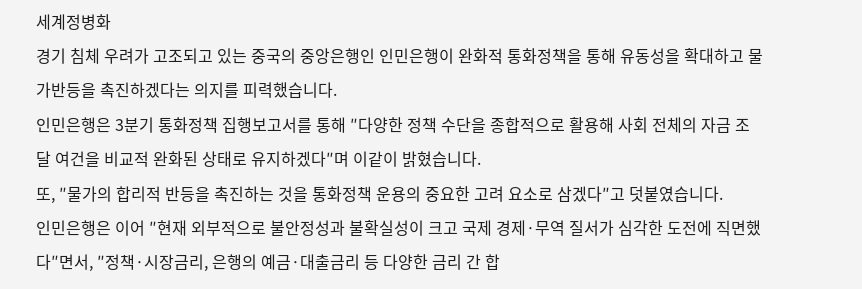세계정병화
경기 침체 우려가 고조되고 있는 중국의 중앙은행인 인민은행이 완화적 통화정책을 통해 유동성을 확대하고 물가반등을 촉진하겠다는 의지를 피력했습니다.
인민은행은 3분기 통화정책 집행보고서를 통해 ″다양한 정책 수단을 종합적으로 활용해 사회 전체의 자금 조달 여건을 비교적 완화된 상태로 유지하겠다″며 이같이 밝혔습니다.
또, ″물가의 합리적 반등을 촉진하는 것을 통화정책 운용의 중요한 고려 요소로 삼겠다″고 덧붙였습니다.
인민은행은 이어 ″현재 외부적으로 불안정성과 불확실성이 크고 국제 경제·무역 질서가 심각한 도전에 직면했다″면서, ″정책·시장금리, 은행의 예금·대출금리 등 다양한 금리 간 합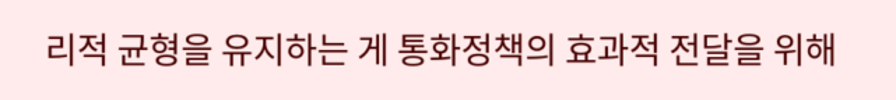리적 균형을 유지하는 게 통화정책의 효과적 전달을 위해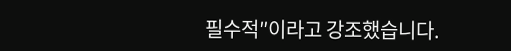필수적″이라고 강조했습니다.